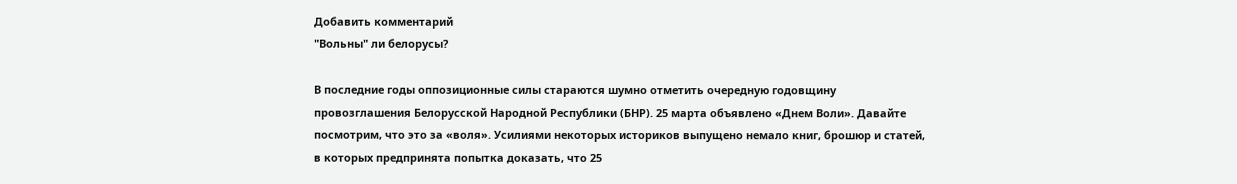Добавить комментарий
"Вольны" ли белорусы?

В последние годы оппозиционные силы стараются шумно отметить очередную годовщину провозглашения Белорусской Народной Республики (БНР). 25 марта объявлено «Днем Воли». Давайте посмотрим, что это за «воля». Усилиями некоторых историков выпущено немало книг, брошюр и статей, в которых предпринята попытка доказать, что 25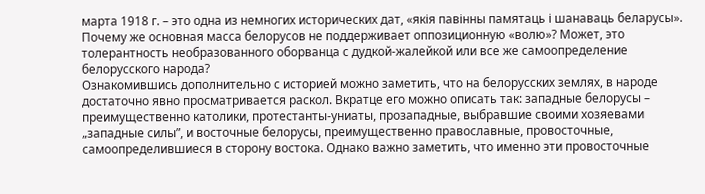марта 1918 г. – это одна из немногих исторических дат, «якія павінны памятаць і шанаваць беларусы». Почему же основная масса белорусов не поддерживает оппозиционную «волю»? Может, это толерантность необразованного оборванца с дудкой-жалейкой или все же самоопределение белорусского народа?
Ознакомившись дополнительно с историей можно заметить, что на белорусских землях, в народе достаточно явно просматривается раскол. Вкратце его можно описать так: западные белорусы – преимущественно католики, протестанты-униаты, прозападные, выбравшие своими хозяевами „западные силы”, и восточные белорусы, преимущественно православные, провосточные, самоопределившиеся в сторону востока. Однако важно заметить, что именно эти провосточные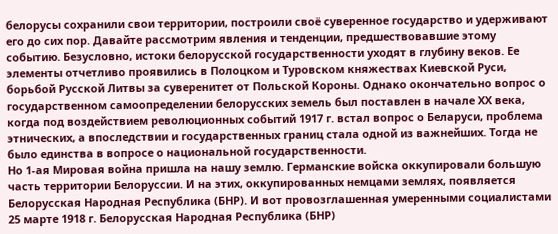белорусы сохранили свои территории, построили своё суверенное государство и удерживают его до сих пор. Давайте рассмотрим явления и тенденции, предшествовавшие этому событию. Безусловно, истоки белорусской государственности уходят в глубину веков. Ее элементы отчетливо проявились в Полоцком и Туровском княжествах Киевской Руси, борьбой Русской Литвы за суверенитет от Польской Короны. Однако окончательно вопрос о государственном самоопределении белорусских земель был поставлен в начале ХХ века, когда под воздействием революционных событий 1917 г. встал вопрос о Беларуси, проблема этнических, а впоследствии и государственных границ стала одной из важнейших. Тогда не было единства в вопросе о национальной государственности.
Но 1-ая Мировая война пришла на нашу землю. Германские войска оккупировали большую часть территории Белоруссии. И на этих, оккупированных немцами землях, появляется Белорусская Народная Республика (БНР). И вот провозглашенная умеренными социалистами 25 марте 1918 г. Белорусская Народная Республика (БНР)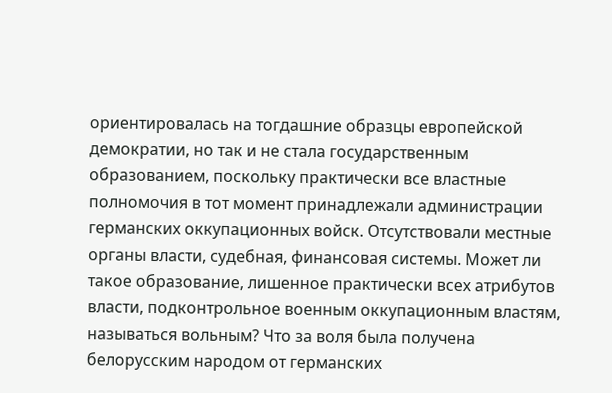ориентировалась на тогдашние образцы европейской демократии, но так и не стала государственным образованием, поскольку практически все властные полномочия в тот момент принадлежали администрации германских оккупационных войск. Отсутствовали местные органы власти, судебная, финансовая системы. Может ли такое образование, лишенное практически всех атрибутов власти, подконтрольное военным оккупационным властям, называться вольным? Что за воля была получена белорусским народом от германских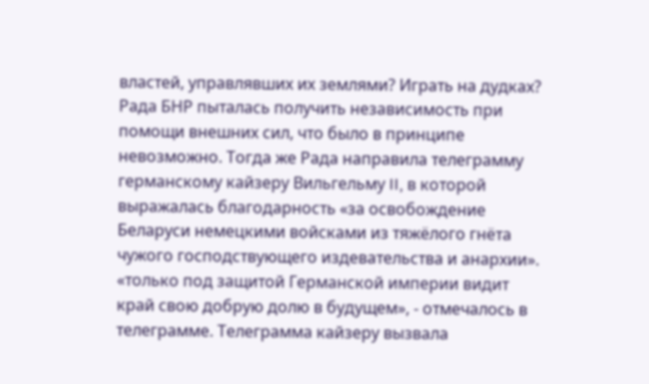властей, управлявших их землями? Играть на дудках? Рада БНР пыталась получить независимость при помощи внешних сил, что было в принципе невозможно. Тогда же Рада направила телеграмму германскому кайзеру Вильгельму II, в которой выражалась благодарность «за освобождение Беларуси немецкими войсками из тяжёлого гнёта чужого господствующего издевательства и анархии». «только под защитой Германской империи видит край свою добрую долю в будущем», - отмечалось в телеграмме. Телеграмма кайзеру вызвала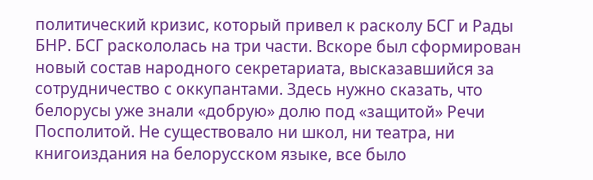политический кризис, который привел к расколу БСГ и Рады БНР. БСГ раскололась на три части. Вскоре был сформирован новый состав народного секретариата, высказавшийся за сотрудничество с оккупантами. Здесь нужно сказать, что белорусы уже знали «добрую» долю под «защитой» Речи Посполитой. Не существовало ни школ, ни театра, ни книгоиздания на белорусском языке, все было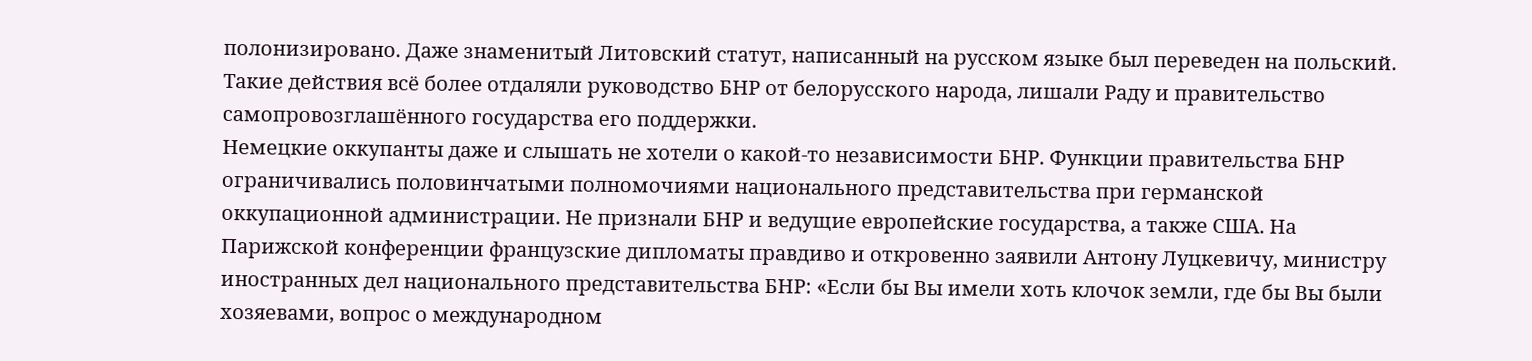полонизировано. Даже знаменитый Литовский статут, написанный на русском языке был переведен на польский. Такие действия всё более отдаляли руководство БНР от белорусского народа, лишали Раду и правительство самопровозглашённого государства его поддержки.
Немецкие оккупанты даже и слышать не хотели о какой-то независимости БНР. Функции правительства БНР ограничивались половинчатыми полномочиями национального представительства при германской оккупационной администрации. Не признали БНР и ведущие европейские государства, а также США. На Парижской конференции французские дипломаты правдиво и откровенно заявили Антону Луцкевичу, министру иностранных дел национального представительства БНР: «Если бы Вы имели хоть клочок земли, где бы Вы были хозяевами, вопрос о международном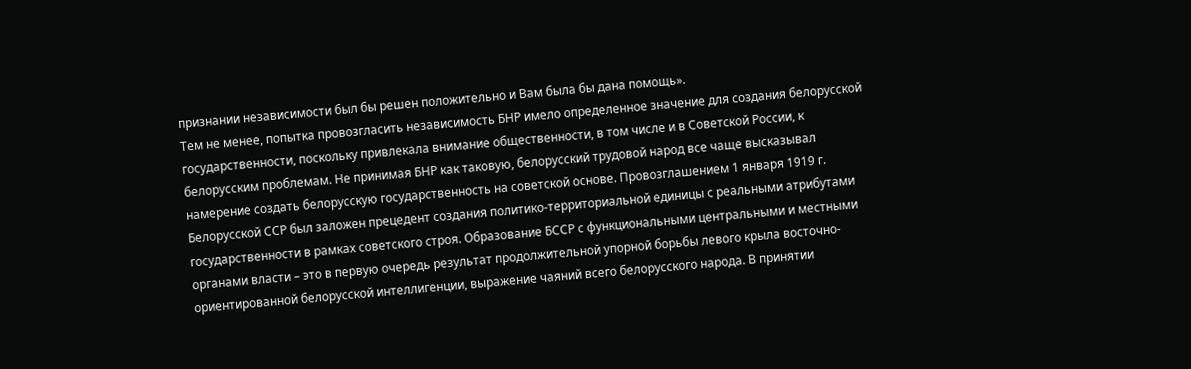признании независимости был бы решен положительно и Вам была бы дана помощь».
Тем не менее, попытка провозгласить независимость БНР имело определенное значение для создания белорусской государственности, поскольку привлекала внимание общественности, в том числе и в Советской России, к белорусским проблемам. Не принимая БНР как таковую, белорусский трудовой народ все чаще высказывал намерение создать белорусскую государственность на советской основе. Провозглашением 1 января 1919 г. Белорусской ССР был заложен прецедент создания политико-территориальной единицы с реальными атрибутами государственности в рамках советского строя. Образование БССР с функциональными центральными и местными органами власти – это в первую очередь результат продолжительной упорной борьбы левого крыла восточно-ориентированной белорусской интеллигенции, выражение чаяний всего белорусского народа. В принятии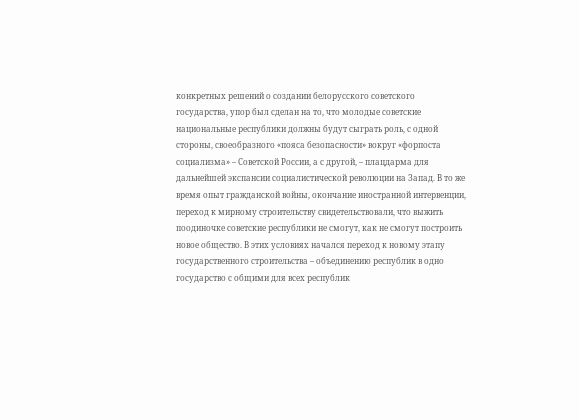конкретных решений о создании белорусского советского государства, упор был сделан на то, что молодые советские национальные республики должны будут сыграть роль, с одной стороны, своеобразного «пояса безопасности» вокруг «форпоста социализма» – Советской России, а с другой, – плацдарма для дальнейшей экспансии социалистической революции на Запад. В то же время опыт гражданской войны, окончание иностранной интервенции, переход к мирному строительству свидетельствовали, что выжить поодиночке советские республики не смогут, как не смогут построить новое общество. В этих условиях начался переход к новому этапу государственного строительства – объединению республик в одно государство с общими для всех республик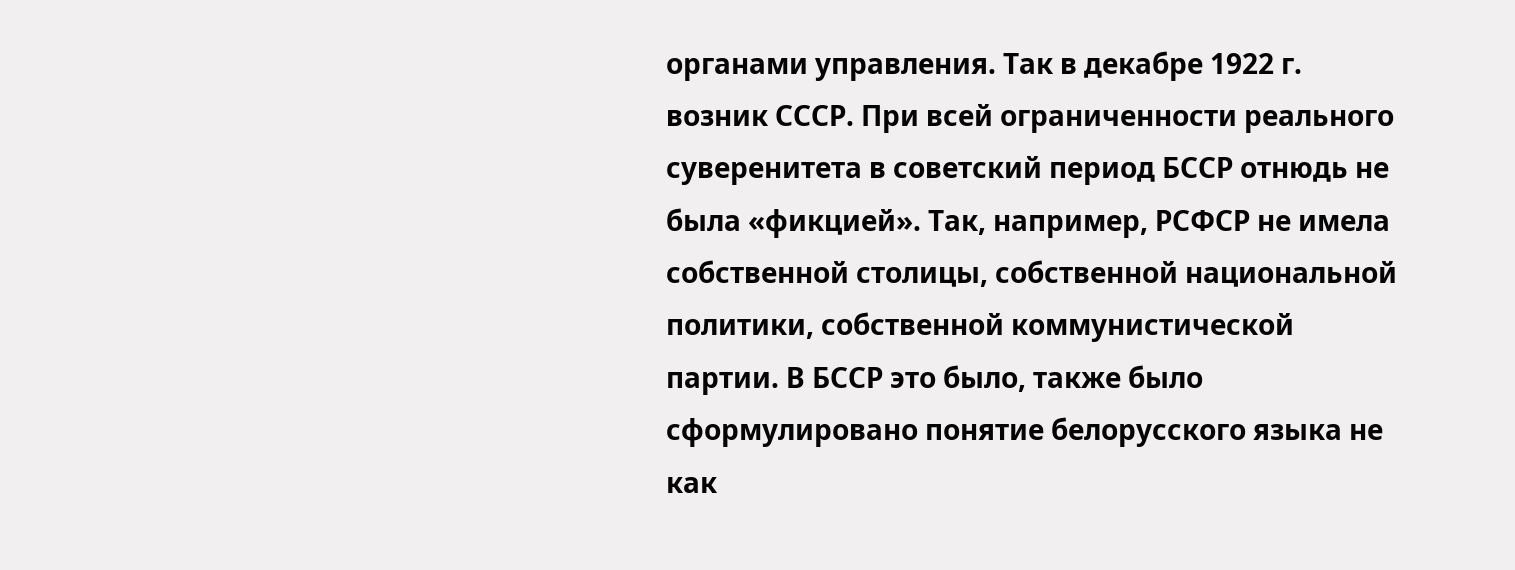органами управления. Так в декабре 1922 г. возник СССР. При всей ограниченности реального суверенитета в советский период БССР отнюдь не была «фикцией». Так, например, РСФСР не имела собственной столицы, собственной национальной политики, собственной коммунистической партии. В БССР это было, также было сформулировано понятие белорусского языка не как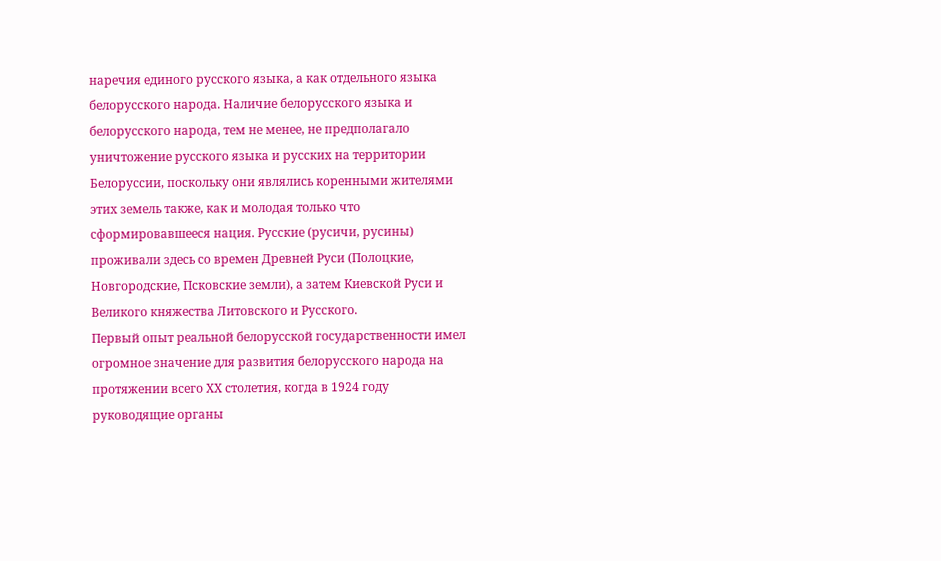наречия единого русского языка, а как отдельного языка белорусского народа. Наличие белорусского языка и белорусского народа, тем не менее, не предполагало уничтожение русского языка и русских на территории Белоруссии, поскольку они являлись коренными жителями этих земель также, как и молодая только что сформировавшееся нация. Русские (русичи, русины) проживали здесь со времен Древней Руси (Полоцкие, Новгородские, Псковские земли), а затем Киевской Руси и Великого княжества Литовского и Русского.
Первый опыт реальной белорусской государственности имел огромное значение для развития белорусского народа на протяжении всего ХХ столетия, когда в 1924 году руководящие органы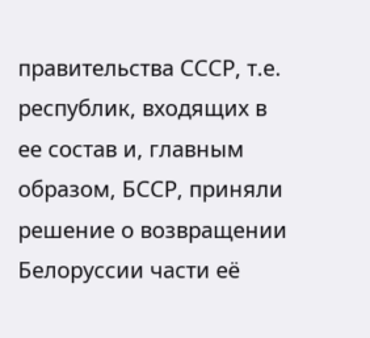правительства СССР, т.е. республик, входящих в ее состав и, главным образом, БССР, приняли решение о возвращении Белоруссии части её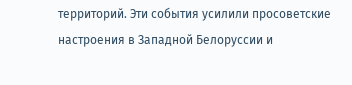территорий. Эти события усилили просоветские настроения в Западной Белоруссии и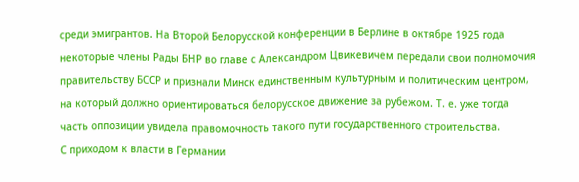среди эмигрантов. На Второй Белорусской конференции в Берлине в октябре 1925 года некоторые члены Рады БНР во главе с Александром Цвикевичем передали свои полномочия правительству БССР и признали Минск единственным культурным и политическим центром, на который должно ориентироваться белорусское движение за рубежом. Т. е. уже тогда часть оппозиции увидела правомочность такого пути государственного строительства.
С приходом к власти в Германии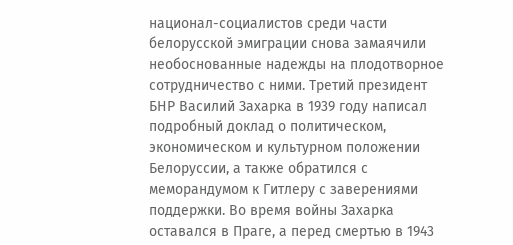национал-социалистов среди части белорусской эмиграции снова замаячили необоснованные надежды на плодотворное сотрудничество с ними. Третий президент БНР Василий Захарка в 1939 году написал подробный доклад о политическом, экономическом и культурном положении Белоруссии, а также обратился с меморандумом к Гитлеру с заверениями поддержки. Во время войны Захарка оставался в Праге, а перед смертью в 1943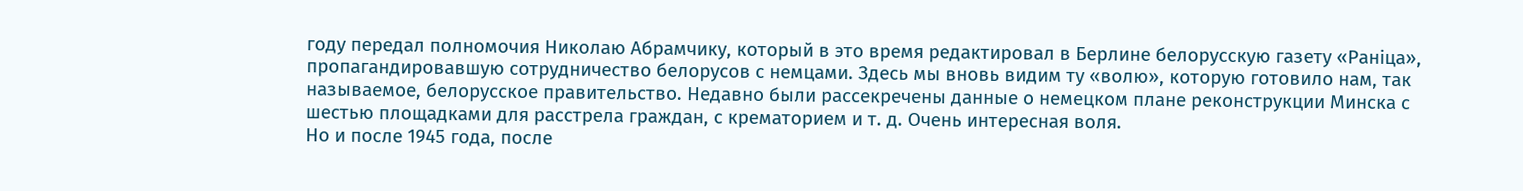году передал полномочия Николаю Абрамчику, который в это время редактировал в Берлине белорусскую газету «Раніца», пропагандировавшую сотрудничество белорусов с немцами. Здесь мы вновь видим ту «волю», которую готовило нам, так называемое, белорусское правительство. Недавно были рассекречены данные о немецком плане реконструкции Минска с шестью площадками для расстрела граждан, с крематорием и т. д. Очень интересная воля.
Но и после 1945 года, после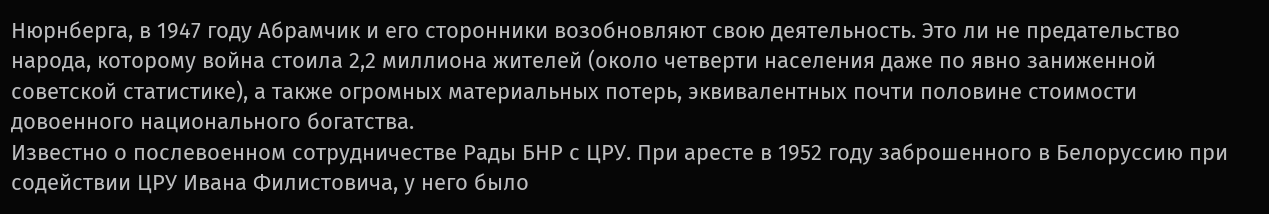Нюрнберга, в 1947 году Абрамчик и его сторонники возобновляют свою деятельность. Это ли не предательство народа, которому война стоила 2,2 миллиона жителей (около четверти населения даже по явно заниженной советской статистике), а также огромных материальных потерь, эквивалентных почти половине стоимости довоенного национального богатства.
Известно о послевоенном сотрудничестве Рады БНР с ЦРУ. При аресте в 1952 году заброшенного в Белоруссию при содействии ЦРУ Ивана Филистовича, у него было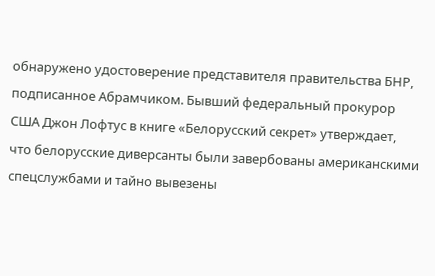обнаружено удостоверение представителя правительства БНР, подписанное Абрамчиком. Бывший федеральный прокурор США Джон Лофтус в книге «Белорусский секрет» утверждает, что белорусские диверсанты были завербованы американскими спецслужбами и тайно вывезены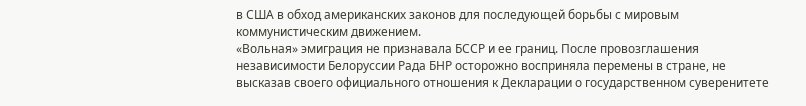в США в обход американских законов для последующей борьбы с мировым коммунистическим движением.
«Вольная» эмиграция не признавала БССР и ее границ. После провозглашения независимости Белоруссии Рада БНР осторожно восприняла перемены в стране, не высказав своего официального отношения к Декларации о государственном суверенитете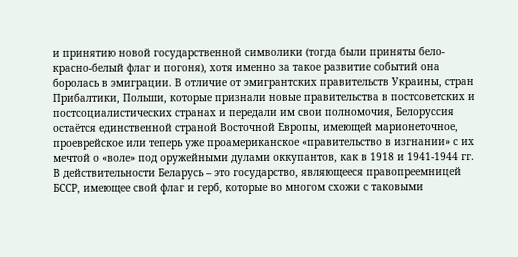и принятию новой государственной символики (тогда были приняты бело-красно-белый флаг и погоня), хотя именно за такое развитие событий она боролась в эмиграции. В отличие от эмигрантских правительств Украины, стран Прибалтики, Польши, которые признали новые правительства в постсоветских и постсоциалистических странах и передали им свои полномочия, Белоруссия остаётся единственной страной Восточной Европы, имеющей марионеточное, проеврейское или теперь уже проамериканское «правительство в изгнании» с их мечтой о «воле» под оружейными дулами оккупантов, как в 1918 и 1941-1944 гг.
В действительности Беларусь – это государство, являющееся правопреемницей БССР, имеющее свой флаг и герб, которые во многом схожи с таковыми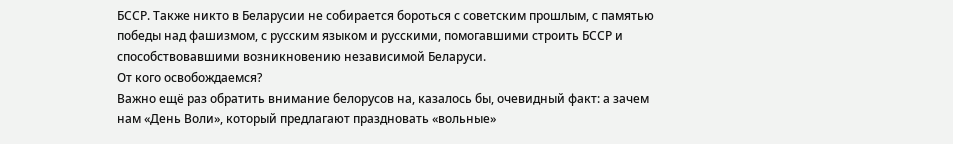БССР. Также никто в Беларусии не собирается бороться с советским прошлым, с памятью победы над фашизмом, с русским языком и русскими, помогавшими строить БССР и способствовавшими возникновению независимой Беларуси.
От кого освобождаемся?
Важно ещё раз обратить внимание белорусов на, казалось бы, очевидный факт: а зачем нам «День Воли», который предлагают праздновать «вольные»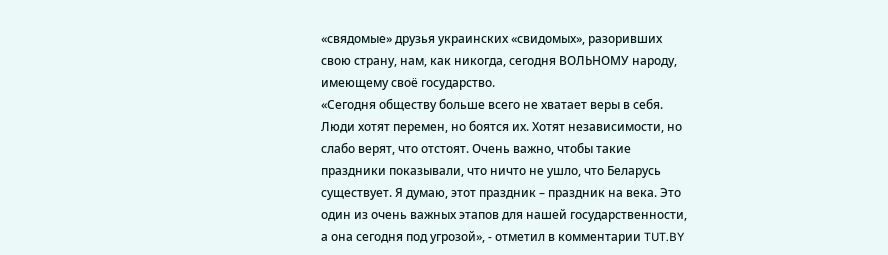«свядомые» друзья украинских «свидомых», разоривших свою страну, нам, как никогда, сегодня ВОЛЬНОМУ народу, имеющему своё государство.
«Сегодня обществу больше всего не хватает веры в себя. Люди хотят перемен, но боятся их. Хотят независимости, но слабо верят, что отстоят. Очень важно, чтобы такие праздники показывали, что ничто не ушло, что Беларусь существует. Я думаю, этот праздник – праздник на века. Это один из очень важных этапов для нашей государственности, а она сегодня под угрозой», - отметил в комментарии TUT.BY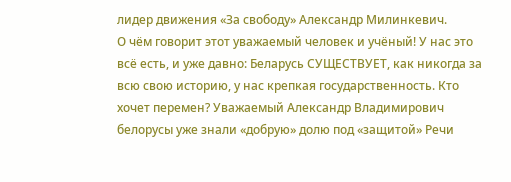лидер движения «За свободу» Александр Милинкевич.
О чём говорит этот уважаемый человек и учёный! У нас это всё есть, и уже давно: Беларусь СУЩЕСТВУЕТ, как никогда за всю свою историю, у нас крепкая государственность. Кто хочет перемен? Уважаемый Александр Владимирович белорусы уже знали «добрую» долю под «защитой» Речи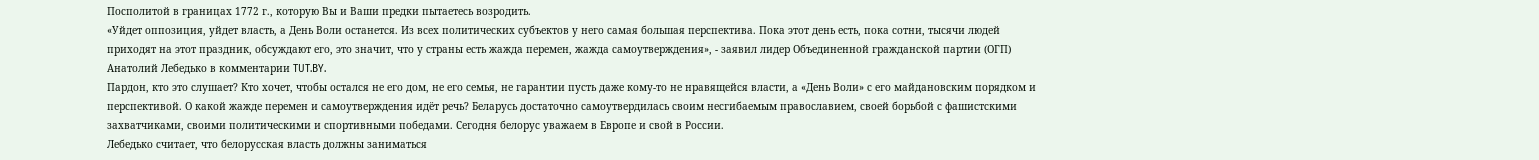Посполитой в границах 1772 г., которую Вы и Ваши предки пытаетесь возродить.
«Уйдет оппозиция, уйдет власть, а День Воли останется. Из всех политических субъектов у него самая большая перспектива. Пока этот день есть, пока сотни, тысячи людей приходят на этот праздник, обсуждают его, это значит, что у страны есть жажда перемен, жажда самоутверждения», - заявил лидер Объединенной гражданской партии (ОГП) Анатолий Лебедько в комментарии TUT.BY.
Пардон, кто это слушает? Кто хочет, чтобы остался не его дом, не его семья, не гарантии пусть даже кому-то не нравящейся власти, а «День Воли» с его майдановским порядком и перспективой. О какой жажде перемен и самоутверждения идёт речь? Беларусь достаточно самоутвердилась своим несгибаемым православием, своей борьбой с фашистскими захватчиками, своими политическими и спортивными победами. Сегодня белорус уважаем в Европе и свой в России.
Лебедько считает, что белорусская власть должны заниматься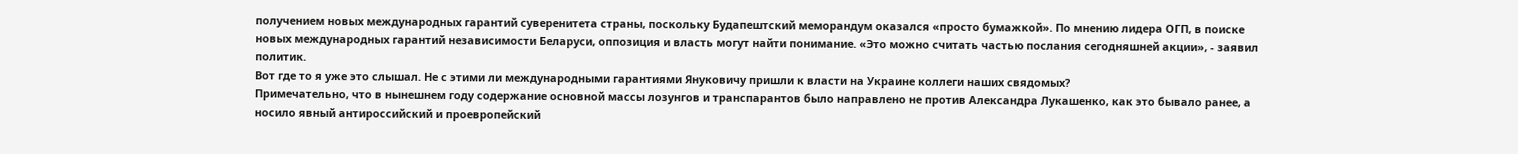получением новых международных гарантий суверенитета страны, поскольку Будапештский меморандум оказался «просто бумажкой». По мнению лидера ОГП, в поиске новых международных гарантий независимости Беларуси, оппозиция и власть могут найти понимание. «Это можно считать частью послания сегодняшней акции», - заявил политик.
Вот где то я уже это слышал. Не с этими ли международными гарантиями Януковичу пришли к власти на Украине коллеги наших свядомых?
Примечательно, что в нынешнем году содержание основной массы лозунгов и транспарантов было направлено не против Александра Лукашенко, как это бывало ранее, а носило явный антироссийский и проевропейский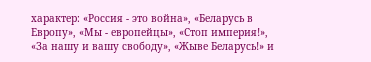характер: «Россия - это война», «Беларусь в Европу», «Мы - европейцы», «Стоп империя!», «За нашу и вашу свободу», «Жыве Беларусь!» и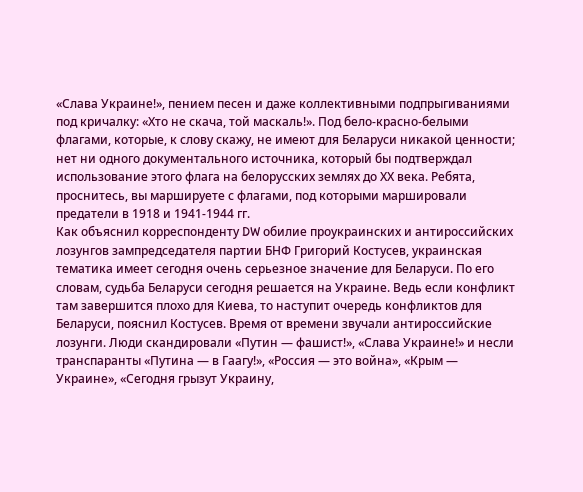«Слава Украине!», пением песен и даже коллективными подпрыгиваниями под кричалку: «Хто не скача, той маскаль!». Под бело-красно-белыми флагами, которые, к слову скажу, не имеют для Беларуси никакой ценности; нет ни одного документального источника, который бы подтверждал использование этого флага на белорусских землях до ХХ века. Ребята, проснитесь, вы маршируете с флагами, под которыми маршировали предатели в 1918 и 1941-1944 гг.
Как объяснил корреспонденту DW обилие проукраинских и антироссийских лозунгов зампредседателя партии БНФ Григорий Костусев, украинская тематика имеет сегодня очень серьезное значение для Беларуси. По его словам, судьба Беларуси сегодня решается на Украине. Ведь если конфликт там завершится плохо для Киева, то наступит очередь конфликтов для Беларуси, пояснил Костусев. Время от времени звучали антироссийские лозунги. Люди скандировали «Путин — фашист!», «Слава Украине!» и несли транспаранты «Путина — в Гаагу!», «Россия — это война», «Крым — Украине», «Сегодня грызут Украину,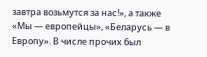завтра возьмутся за нас!», а также «Мы — европейцы», «Беларусь — в Европу». В числе прочих был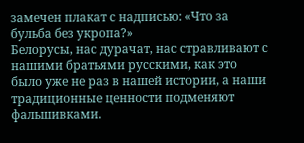замечен плакат с надписью: «Что за бульба без укропа?»
Белорусы, нас дурачат, нас стравливают с нашими братьями русскими, как это было уже не раз в нашей истории, а наши традиционные ценности подменяют фальшивками.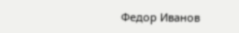Федор Иванов